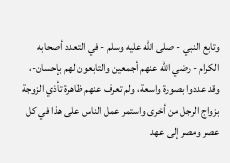وتابع النبي - صلى الله عليه وسلم - في التعدد أصحابه الكرام - رضي الله عنهم أجمعين والتابعون لهم بإحسان-، وقد عددوا بصورة واسعة، ولم تعرف عنهم ظاهرة تأذي الزوجة بزواج الرجل من أخرى واستمر عمل الناس على هذا في كل عصر ومصر إلى عهد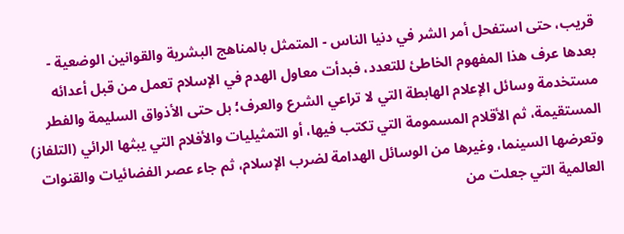قريب، حتى استفحل أمر الشر في دنيا الناس - المتمثل بالمناهج البشرية والقوانين الوضعية - بعدها عرف هذا المفهوم الخاطئ للتعدد، فبدأت معاول الهدم في الإسلام تعمل من قبل أعدائه مستخدمة وسائل الإعلام الهابطة التي لا تراعي الشرع والعرف؛ بل حتى الأذواق السليمة والفطر المستقيمة، ثم الأقلام المسمومة التي تكتب فيها، أو التمثيليات والأفلام التي يبثها الرائي (التلفاز) وتعرضها السينما، وغيرها من الوسائل الهدامة لضرب الإسلام، ثم جاء عصر الفضائيات والقنوات العالمية التي جعلت من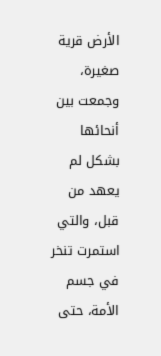الأرض قرية صغيرة، وجمعت بين أنحائها بشكل لم يعهد من قبل، والتي استمرت تنخر في جسم الأمة، حتى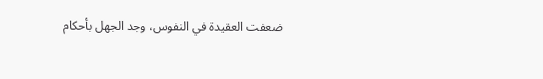ضعفت العقيدة في النفوس، وجد الجهل بأحكام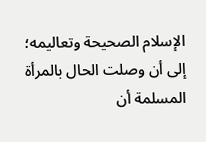الإسلام الصحيحة وتعاليمه؛ إلى أن وصلت الحال بالمرأة المسلمة أن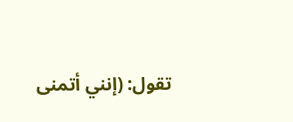تقول: (إنني أتمنى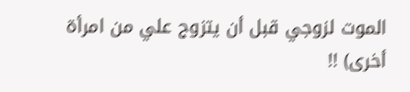الموت لزوجي قبل أن يتزوج علي من امرأة أخرى) !!